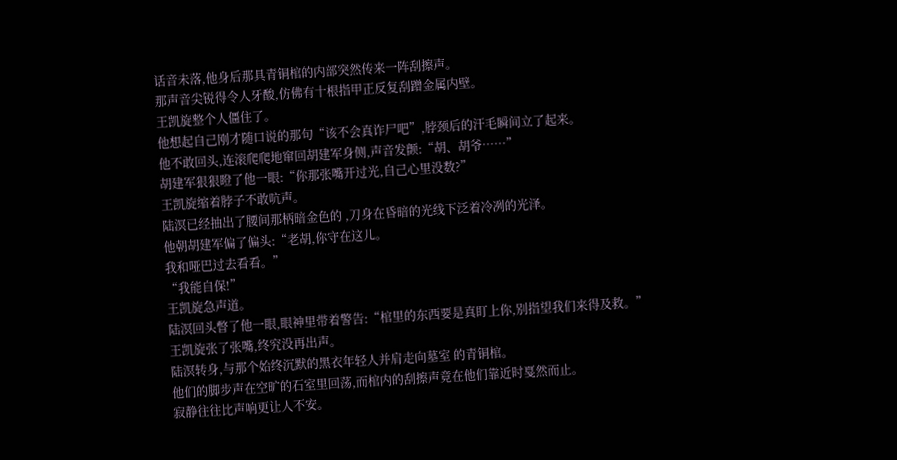话音未落,他身后那具青铜棺的内部突然传来一阵刮擦声。
那声音尖锐得令人牙酸,仿佛有十根指甲正反复刮蹭金属内壁。
王凯旋整个人僵住了。
他想起自己刚才随口说的那句“该不会真诈尸吧”,脖颈后的汗毛瞬间立了起来。
他不敢回头,连滚爬爬地窜回胡建军身侧,声音发颤:“胡、胡爷……”
胡建军狠狠瞪了他一眼:“你那张嘴开过光,自己心里没数?”
王凯旋缩着脖子不敢吭声。
陆溟已经抽出了腰间那柄暗金色的 ,刀身在昏暗的光线下泛着冷冽的光泽。
他朝胡建军偏了偏头:“老胡,你守在这儿。
我和哑巴过去看看。”
“我能自保!”
王凯旋急声道。
陆溟回头瞥了他一眼,眼神里带着警告:“棺里的东西要是真盯上你,别指望我们来得及救。”
王凯旋张了张嘴,终究没再出声。
陆溟转身,与那个始终沉默的黑衣年轻人并肩走向墓室 的青铜棺。
他们的脚步声在空旷的石室里回荡,而棺内的刮擦声竟在他们靠近时戛然而止。
寂静往往比声响更让人不安。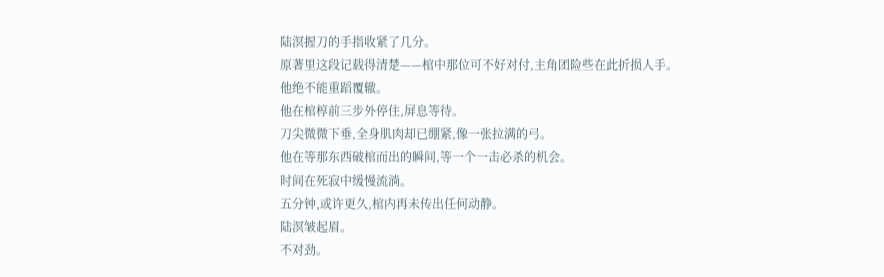陆溟握刀的手指收紧了几分。
原著里这段记载得清楚——棺中那位可不好对付,主角团险些在此折损人手。
他绝不能重蹈覆辙。
他在棺椁前三步外停住,屏息等待。
刀尖微微下垂,全身肌肉却已绷紧,像一张拉满的弓。
他在等那东西破棺而出的瞬间,等一个一击必杀的机会。
时间在死寂中缓慢流淌。
五分钟,或许更久,棺内再未传出任何动静。
陆溟皱起眉。
不对劲。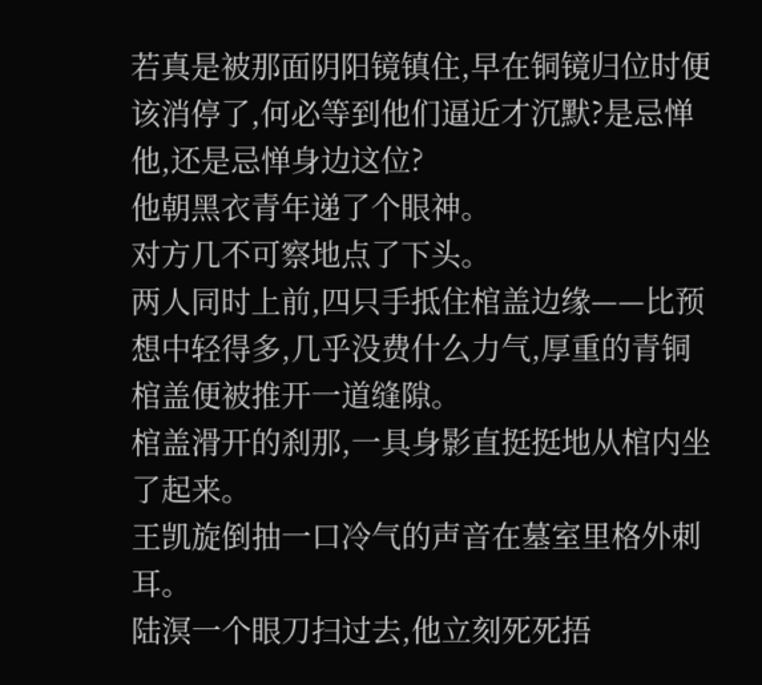若真是被那面阴阳镜镇住,早在铜镜归位时便该消停了,何必等到他们逼近才沉默?是忌惮他,还是忌惮身边这位?
他朝黑衣青年递了个眼神。
对方几不可察地点了下头。
两人同时上前,四只手抵住棺盖边缘——比预想中轻得多,几乎没费什么力气,厚重的青铜棺盖便被推开一道缝隙。
棺盖滑开的刹那,一具身影直挺挺地从棺内坐了起来。
王凯旋倒抽一口冷气的声音在墓室里格外刺耳。
陆溟一个眼刀扫过去,他立刻死死捂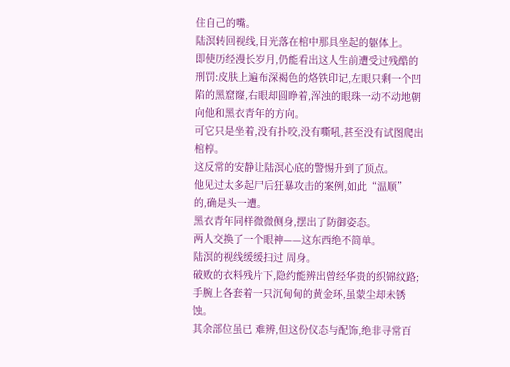住自己的嘴。
陆溟转回视线,目光落在棺中那具坐起的躯体上。
即使历经漫长岁月,仍能看出这人生前遭受过残酷的刑罚:皮肤上遍布深褐色的烙铁印记,左眼只剩一个凹陷的黑窟窿,右眼却圆睁着,浑浊的眼珠一动不动地朝向他和黑衣青年的方向。
可它只是坐着,没有扑咬,没有嘶吼,甚至没有试图爬出棺椁。
这反常的安静让陆溟心底的警惕升到了顶点。
他见过太多起尸后狂暴攻击的案例,如此“温顺”
的,确是头一遭。
黑衣青年同样微微侧身,摆出了防御姿态。
两人交换了一个眼神——这东西绝不简单。
陆溟的视线缓缓扫过 周身。
破败的衣料残片下,隐约能辨出曾经华贵的织锦纹路;手腕上各套着一只沉甸甸的黄金环,虽蒙尘却未锈蚀。
其余部位虽已 难辨,但这份仪态与配饰,绝非寻常百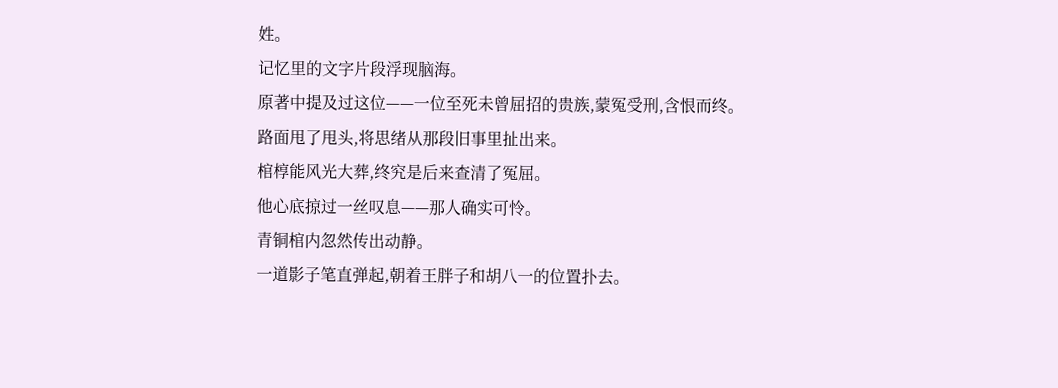姓。
记忆里的文字片段浮现脑海。
原著中提及过这位——一位至死未曾屈招的贵族,蒙冤受刑,含恨而终。
路面甩了甩头,将思绪从那段旧事里扯出来。
棺椁能风光大葬,终究是后来查清了冤屈。
他心底掠过一丝叹息——那人确实可怜。
青铜棺内忽然传出动静。
一道影子笔直弹起,朝着王胖子和胡八一的位置扑去。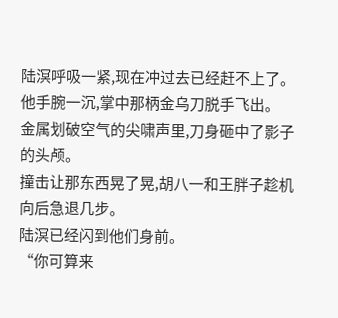陆溟呼吸一紧,现在冲过去已经赶不上了。
他手腕一沉,掌中那柄金乌刀脱手飞出。
金属划破空气的尖啸声里,刀身砸中了影子的头颅。
撞击让那东西晃了晃,胡八一和王胖子趁机向后急退几步。
陆溟已经闪到他们身前。
“你可算来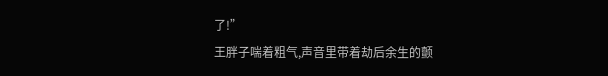了!”
王胖子喘着粗气,声音里带着劫后余生的颤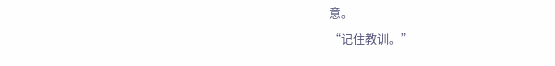意。
“记住教训。”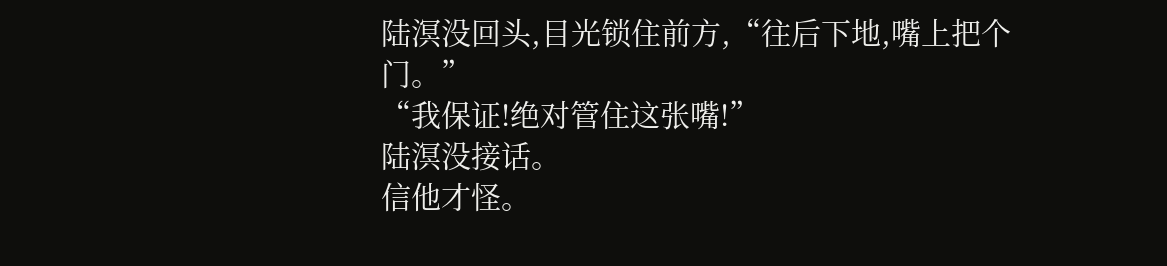陆溟没回头,目光锁住前方,“往后下地,嘴上把个门。”
“我保证!绝对管住这张嘴!”
陆溟没接话。
信他才怪。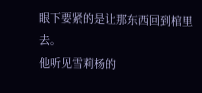眼下要紧的是让那东西回到棺里去。
他听见雪莉杨的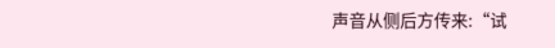声音从侧后方传来:“试